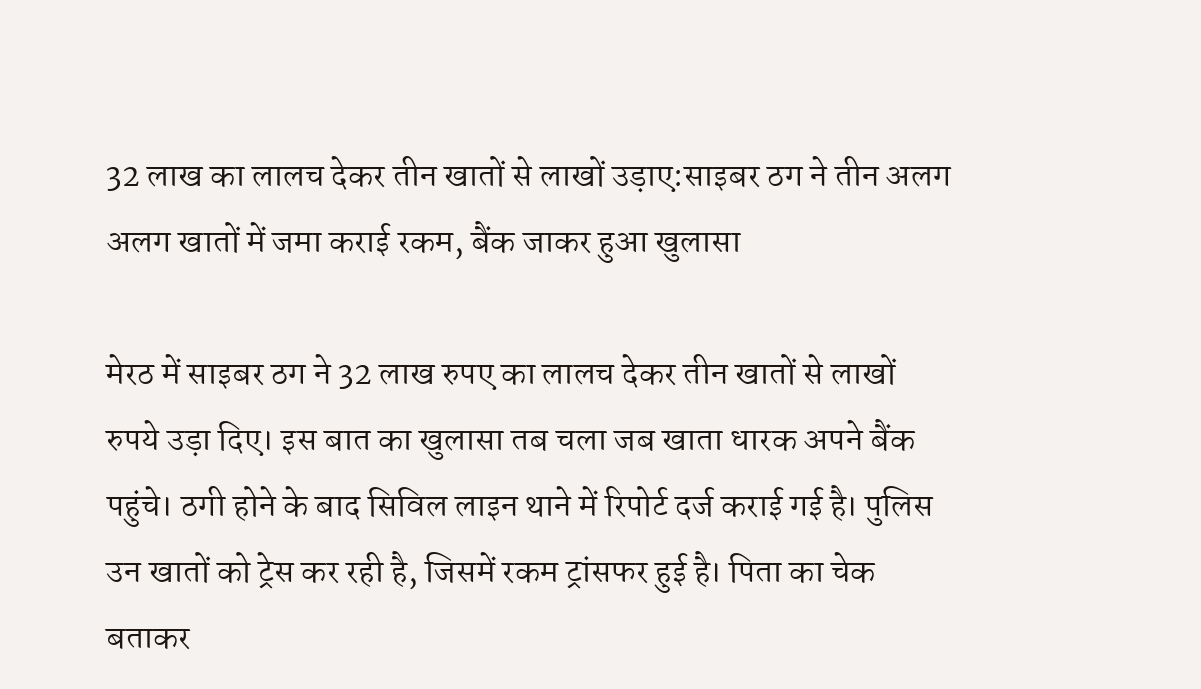32 लाख का लालच देकर तीन खातों से लाखों उड़ाए:साइबर ठग ने तीन अलग अलग खातों में जमा कराई रकम, बैंक जाकर हुआ खुलासा

मेरठ में साइबर ठग ने 32 लाख रुपए का लालच देकर तीन खातों से लाखों रुपये उड़ा दिए। इस बात का खुलासा तब चला जब खाता धारक अपने बैंक पहुंचे। ठगी होने के बाद सिविल लाइन थाने में रिपोर्ट दर्ज कराई गई है। पुलिस उन खातों को ट्रेस कर रही है, जिसमें रकम ट्रांसफर हुई है। पिता का चेक बताकर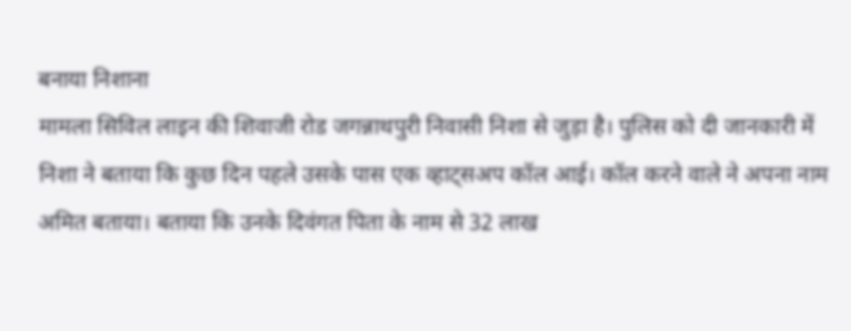बनाया निशाना
मामला सिविल लाइन की शिवाजी रोड जगन्नाथपुरी निवासी निशा से जुड़ा है। पुलिस को दी जानकारी में निशा ने बताया कि कुछ दिन पहले उसके पास एक व्हाट्सअप कॉल आई। कॉल करने वाले ने अपना नाम अमित बताया। बताया कि उनके दिवंगत पिता के नाम से 32 लाख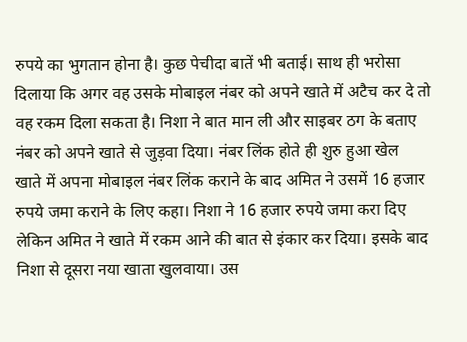रुपये का भुगतान होना है। कुछ पेचीदा बातें भी बताई। साथ ही भरोसा दिलाया कि अगर वह उसके मोबाइल नंबर को अपने खाते में अटैच कर दे तो वह रकम दिला सकता है। निशा ने बात मान ली और साइबर ठग के बताए नंबर को अपने खाते से जुड़वा दिया। नंबर लिंक होते ही शुरु हुआ खेल
खाते में अपना मोबाइल नंबर लिंक कराने के बाद अमित ने उसमें 16 हजार रुपये जमा कराने के लिए कहा। निशा ने 16 हजार रुपये जमा करा दिए लेकिन अमित ने खाते में रकम आने की बात से इंकार कर दिया। इसके बाद निशा से दूसरा नया खाता खुलवाया। उस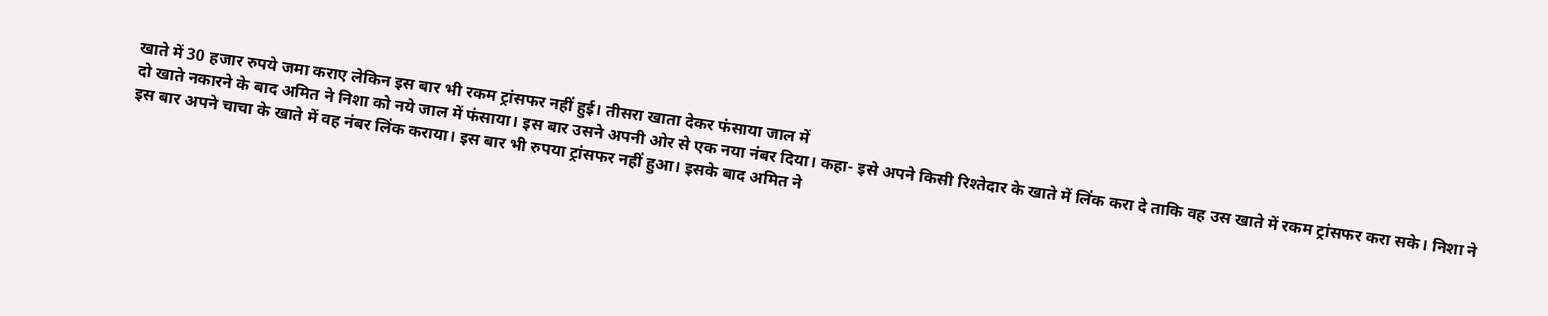खाते में 30 हजार रुपये जमा कराए लेकिन इस बार भी रकम ट्रांसफर नहीं हुई। तीसरा खाता देकर फंसाया जाल में
दो खाते नकारने के बाद अमित ने निशा को नये जाल में फंसाया। इस बार उसने अपनी ओर से एक नया नंबर दिया। कहा- इसे अपने किसी रिश्तेदार के खाते में लिंक करा दे ताकि वह उस खाते में रकम ट्रांसफर करा सके। निशा ने इस बार अपने चाचा के खाते में वह नंबर लिंक कराया। इस बार भी रुपया ट्रांसफर नहीं हुआ। इसके बाद अमित ने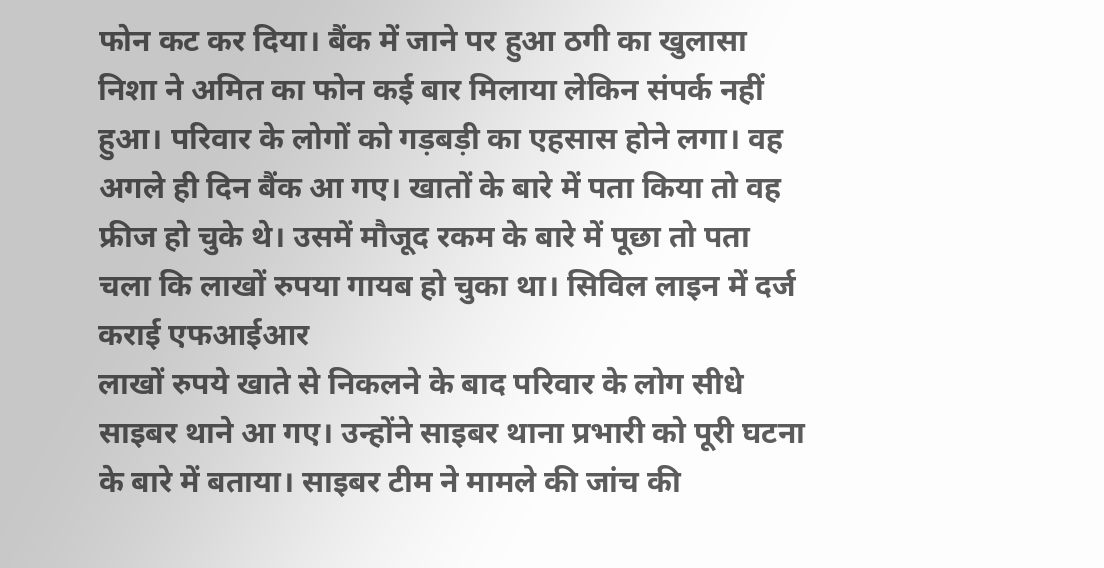फोन कट कर दिया। बैंक में जाने पर हुआ ठगी का खुलासा
निशा ने अमित का फोन कई बार मिलाया लेकिन संपर्क नहीं हुआ। परिवार के लोगों को गड़बड़ी का एहसास होने लगा। वह अगले ही दिन बैंक आ गए। खातों के बारे में पता किया तो वह फ्रीज हो चुके थे। उसमें मौजूद रकम के बारे में पूछा तो पता चला कि लाखों रुपया गायब हो चुका था। सिविल लाइन में दर्ज कराई एफआईआर
लाखों रुपये खाते से निकलने के बाद परिवार के लोग सीधे साइबर थाने आ गए। उन्होंने साइबर थाना प्रभारी को पूरी घटना के बारे में बताया। साइबर टीम ने मामले की जांच की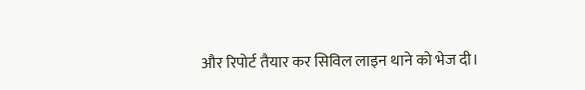और रिपोर्ट तैयार कर सिविल लाइन थाने को भेज दी।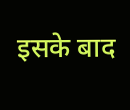इसके बाद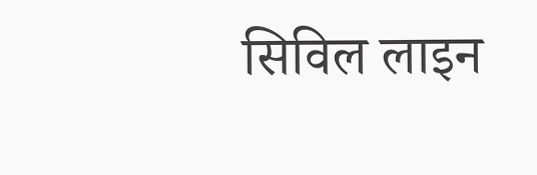सिविल लाइन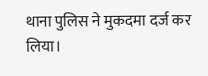थाना पुलिस ने मुकदमा दर्ज कर लिया।